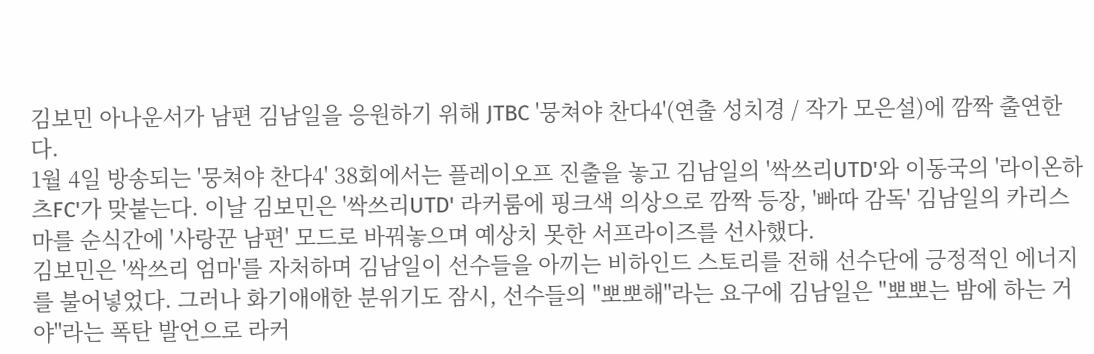김보민 아나운서가 남편 김남일을 응원하기 위해 JTBC '뭉쳐야 찬다4'(연출 성치경 / 작가 모은설)에 깜짝 출연한다.
1월 4일 방송되는 '뭉쳐야 찬다4' 38회에서는 플레이오프 진출을 놓고 김남일의 '싹쓰리UTD'와 이동국의 '라이온하츠FC'가 맞붙는다. 이날 김보민은 '싹쓰리UTD' 라커룸에 핑크색 의상으로 깜짝 등장, '빠따 감독' 김남일의 카리스마를 순식간에 '사랑꾼 남편' 모드로 바꿔놓으며 예상치 못한 서프라이즈를 선사했다.
김보민은 '싹쓰리 엄마'를 자처하며 김남일이 선수들을 아끼는 비하인드 스토리를 전해 선수단에 긍정적인 에너지를 불어넣었다. 그러나 화기애애한 분위기도 잠시, 선수들의 "뽀뽀해"라는 요구에 김남일은 "뽀뽀는 밤에 하는 거야"라는 폭탄 발언으로 라커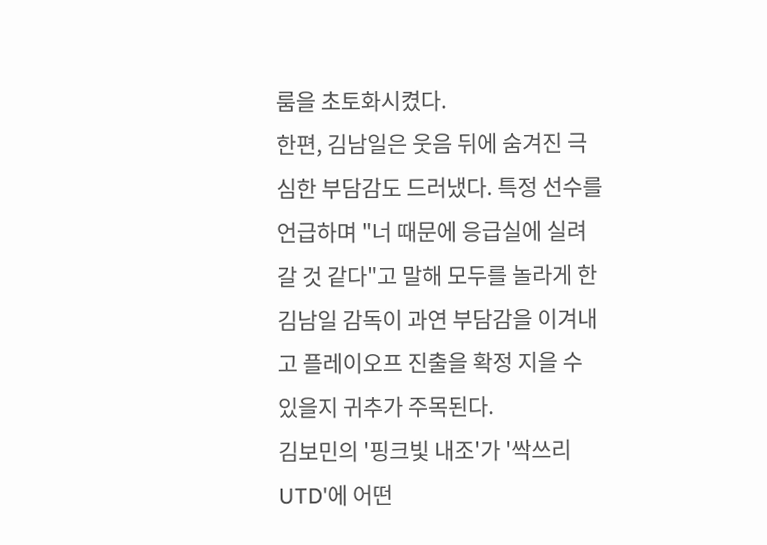룸을 초토화시켰다.
한편, 김남일은 웃음 뒤에 숨겨진 극심한 부담감도 드러냈다. 특정 선수를 언급하며 "너 때문에 응급실에 실려 갈 것 같다"고 말해 모두를 놀라게 한 김남일 감독이 과연 부담감을 이겨내고 플레이오프 진출을 확정 지을 수 있을지 귀추가 주목된다.
김보민의 '핑크빛 내조'가 '싹쓰리UTD'에 어떤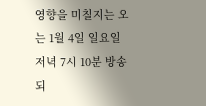영향을 미칠지는 오는 1월 4일 일요일 저녁 7시 10분 방송되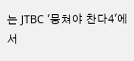는 JTBC '뭉쳐야 찬다4'에서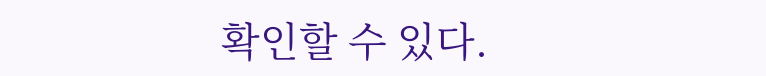확인할 수 있다.